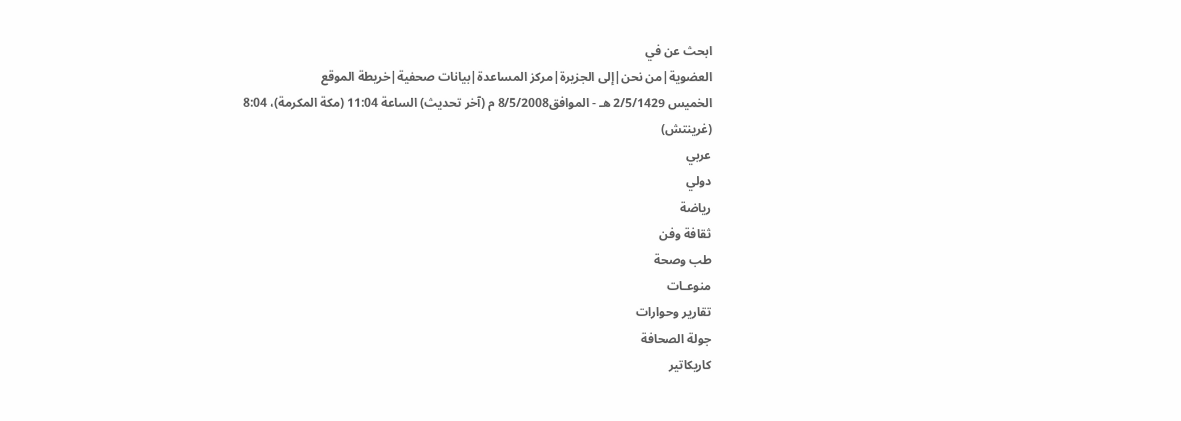ابحث عن في
العضوية|من نحن|إلى الجزيرة|مركز المساعدة|بيانات صحفية|خريطة الموقع
الخميس 2/5/1429 هـ - الموافق8/5/2008 م (آخر تحديث) الساعة 11:04 (مكة المكرمة)، 8:04 (غرينتش)
عربي
دولي
رياضة
ثقافة وفن
طب وصحة
منوعـات
تقارير وحوارات
جولة الصحافة
كاريكاتير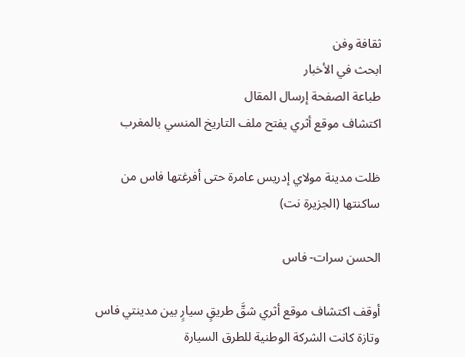ثقافة وفن
ابحث في الأخبار
طباعة الصفحة إرسال المقال
اكتشاف موقع أثري يفتح ملف التاريخ المنسي بالمغرب

ظلت مدينة مولاي إدريس عامرة حتى أفرغتها فاس من ساكنتها (الجزيرة نت)

الحسن سرات- فاس

أوقف اكتشاف موقع أثري شقَّ طريقٍ سيارٍ بين مدينتي فاس وتازة كانت الشركة الوطنية للطرق السيارة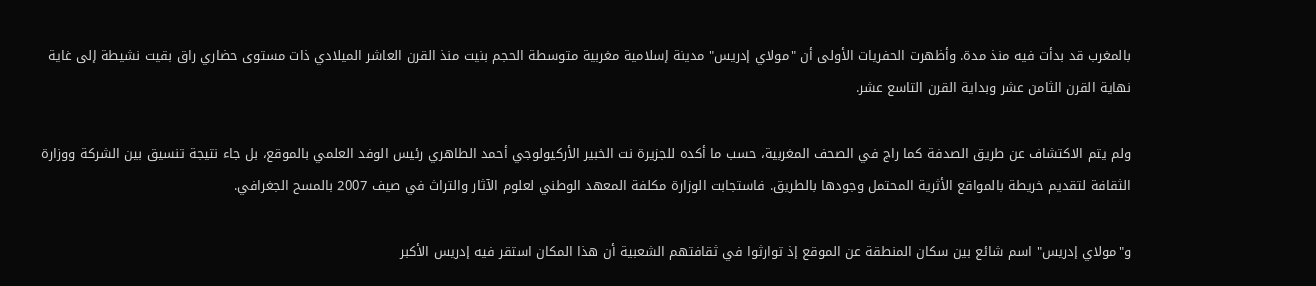بالمغرب قد بدأت فيه منذ مدة. وأظهرت الحفريات الأولى أن "مولاي إدريس" مدينة إسلامية مغربية متوسطة الحجم بنيت منذ القرن العاشر الميلادي ذات مستوى حضاري راق بقيت نشيطة إلى غاية نهاية القرن الثامن عشر وبداية القرن التاسع عشر.

ولم يتم الاكتشاف عن طريق الصدفة كما راج في الصحف المغربية، حسب ما أكده للجزيرة نت الخبير الأركيولوجي أحمد الطاهري رئيس الوفد العلمي بالموقع، بل جاء نتيجة تنسيق بين الشركة ووزارة الثقافة لتقديم خريطة بالمواقع الأثرية المحتمل وجودها بالطريق. فاستجابت الوزارة مكلفة المعهد الوطني لعلوم الآثار والتراث في صيف 2007 بالمسح الجغرافي.

و"مولاي إدريس" اسم شائع بين سكان المنطقة عن الموقع إذ توارثوا في ثقافتهم الشعبية أن هذا المكان استقر فيه إدريس الأكبر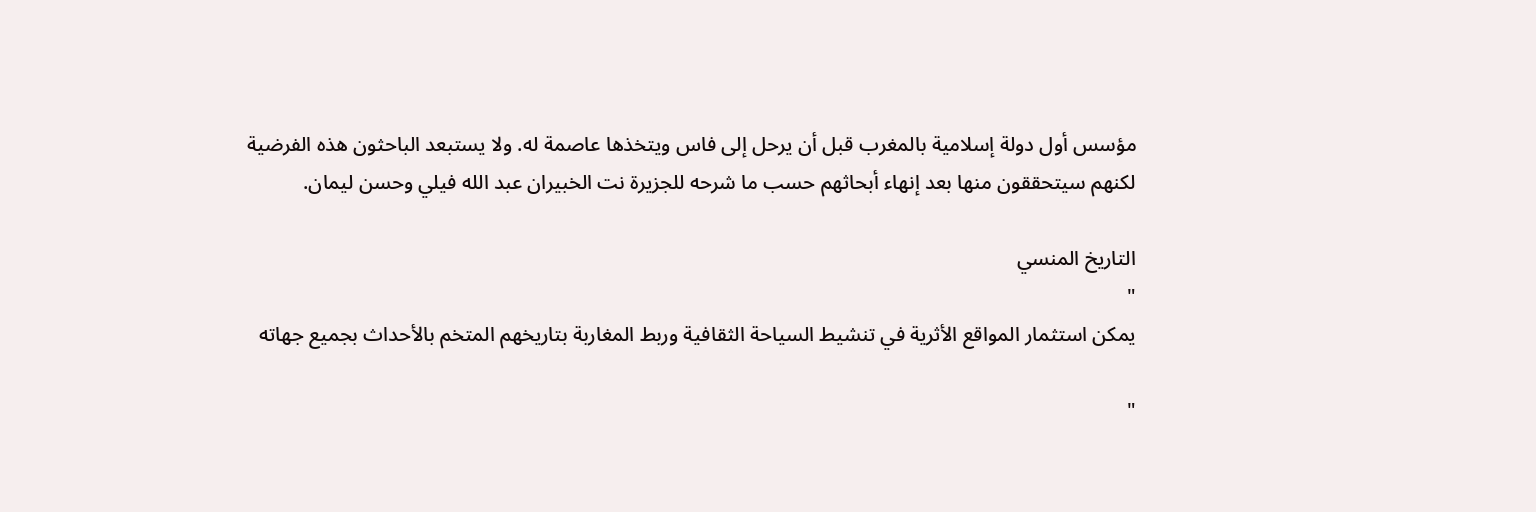مؤسس أول دولة إسلامية بالمغرب قبل أن يرحل إلى فاس ويتخذها عاصمة له. ولا يستبعد الباحثون هذه الفرضية لكنهم سيتحققون منها بعد إنهاء أبحاثهم حسب ما شرحه للجزيرة نت الخبيران عبد الله فيلي وحسن ليمان.

التاريخ المنسي
"
يمكن استثمار المواقع الأثرية في تنشيط السياحة الثقافية وربط المغاربة بتاريخهم المتخم بالأحداث بجميع جهاته

"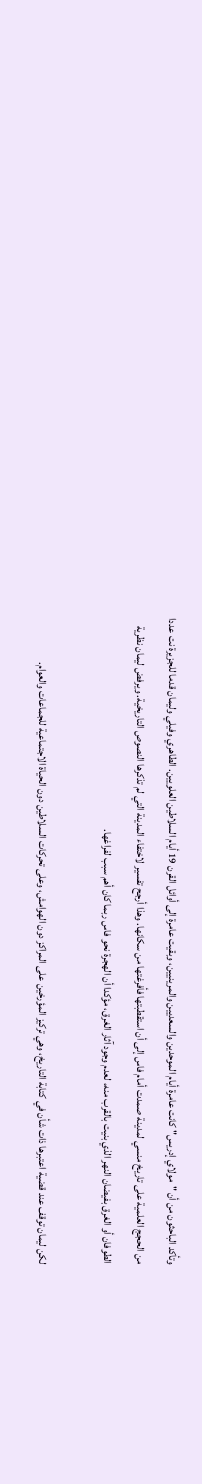وتأكد الباحثون من أن "مولاي إدريس" كانت عامرة أيام الموحدين والسعديين والمرينيين، وبقيت عامرة إلى أوائل القرن 19 أيام السلاطين العلويين. الطاهري وفيلي وليمان قدما للجزيرة نت عددا من الحجج العلمية على تاريخ منسي لمدينة صمدت أمام فاس إلى أن استقطبتها فأفرغتها من سكانها. وهذا أرجح تفسير لاختفاء المدينة التي لم تذكرها النصوص التاريخية. ويرفض ليمان نظرية الطوفان أو الغرق بفيضان النهر الذي بنيت بالقرب منه، لعدم وجود آثار الغرق، مؤكدا أن الهجرة نحو فاس ربما كان أهم سبب لفراغها.

لكن ليمان توقف عند قضية اعتبرها ذات شأن في كتابة التاريخ، وهي تركيز المؤرخين على المراكز دون الهوامش، وعلى تحركات السلاطين دون الحياة الاجتماعية للجماعات والعوام.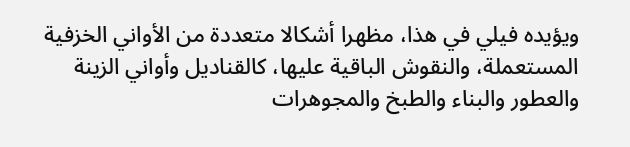ويؤيده فيلي في هذا، مظهرا أشكالا متعددة من الأواني الخزفية المستعملة، والنقوش الباقية عليها، كالقناديل وأواني الزينة والعطور والبناء والطبخ والمجوهرات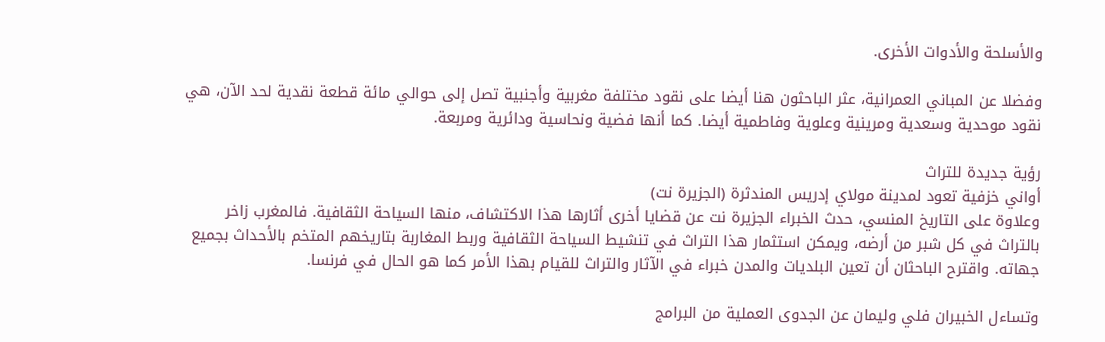والأسلحة والأدوات الأخرى.

وفضلا عن المباني العمرانية، عثر الباحثون هنا أيضا على نقود مختلفة مغربية وأجنبية تصل إلى حوالي مائة قطعة نقدية لحد الآن، هي نقود موحدية وسعدية ومرينية وعلوية وفاطمية أيضا. كما أنها فضية ونحاسية ودائرية ومربعة.

رؤية جديدة للتراث
أواني خزفية تعود لمدينة مولاي إدريس المندثرة (الجزيرة نت)
وعلاوة على التاريخ المنسي، حدث الخبراء الجزيرة نت عن قضايا أخرى أثارها هذا الاكتشاف، منها السياحة الثقافية. فالمغرب زاخر بالتراث في كل شبر من أرضه، ويمكن استثمار هذا التراث في تنشيط السياحة الثقافية وربط المغاربة بتاريخهم المتخم بالأحداث بجميع جهاته. واقترح الباحثان أن تعين البلديات والمدن خبراء في الآثار والتراث للقيام بهذا الأمر كما هو الحال في فرنسا.

وتساءل الخبيران فلي وليمان عن الجدوى العملية من البرامج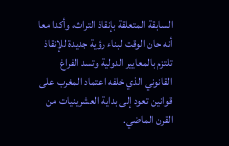السابقة المتعلقة بإنقاذ التراث، وأكدا معا أنه حان الوقت لبناء رؤية جديدة للإنقاذ تلتزم بالمعايير الدولية وتسد الفراغ القانوني الذي خلفه اعتماد المغرب على قوانين تعود إلى بداية العشرينيات من القرن الماضي.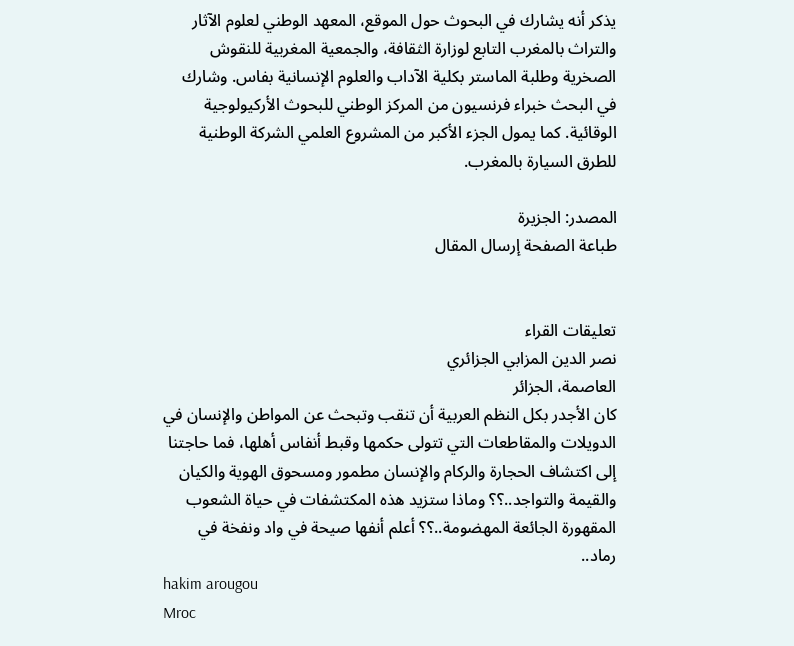يذكر أنه يشارك في البحوث حول الموقع، المعهد الوطني لعلوم الآثار والتراث بالمغرب التابع لوزارة الثقافة، والجمعية المغربية للنقوش الصخرية وطلبة الماستر بكلية الآداب والعلوم الإنسانية بفاس. وشارك في البحث خبراء فرنسيون من المركز الوطني للبحوث الأركيولوجية الوقائية. كما يمول الجزء الأكبر من المشروع العلمي الشركة الوطنية للطرق السيارة بالمغرب.

المصدر: الجزيرة
طباعة الصفحة إرسال المقال


تعليقات القراء
نصر الدين المزابي الجزائري
العاصمة، الجزائر
كان الأجدر بكل النظم العربية أن تنقب وتبحث عن المواطن والإنسان في الدويلات والمقاطعات التي تتولى حكمها وقبط أنفاس أهلها، فما حاجتنا إلى اكتشاف الحجارة والركام والإنسان مطمور ومسحوق الهوية والكيان والقيمة والتواجد..؟؟ وماذا ستزيد هذه المكتشفات في حياة الشعوب المقهورة الجائعة المهضومة..؟؟ أعلم أنفها صيحة في واد ونفخة في رماد..
hakim arougou
Mroc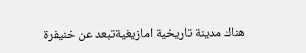هناك مدينة تاريخية امازيغيةتبعد عن خنيفرة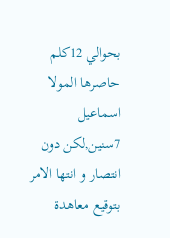بحوالي 12كلم حاصرها المولا اسماعيل 7سنين,لكن دون انتصار و انتها الامر بتوقيع معاهدة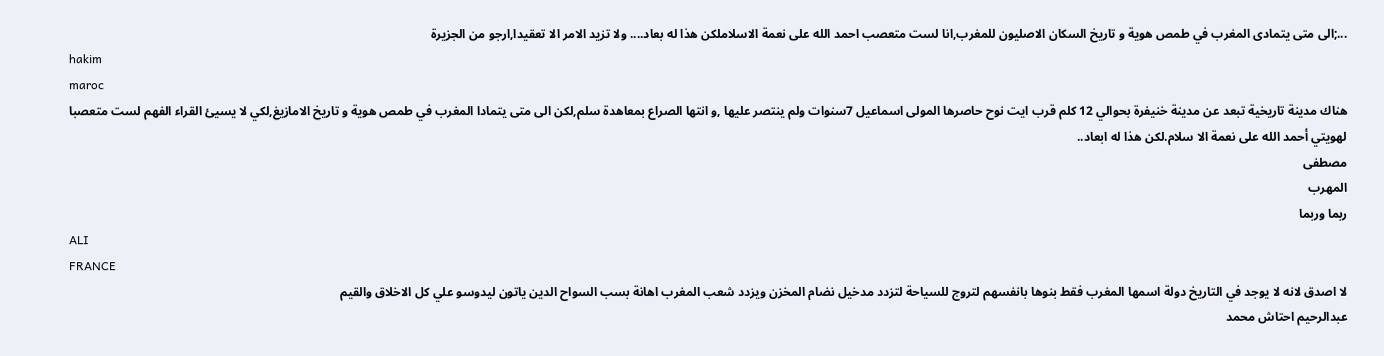...;الى متى يتمادى المغرب في طمص هوية و تاريخ السكان الاصليون للمغرب,انا لست متعصب احمد الله على نعمة الاسلاملكن هذا له بعاد.... ولا تزيد الامر الا تعقيدا,ارجو من الجزيرة
hakim
maroc
هناك مدينة تاريخية تبعد عن مدينة خنيفرة بحوالي 12 كلم قرب ايت نوح حاصرها المولى اسماعيل 7سنوات ولم ينتصر عليها ,و انتها الصراع بمعاهدة سلم,لكن الى متى يتمادا المغرب في طمص هوية و تاريخ الامازيغ,لكي لا يسيئ القراء الفهم لست متعصبا لهويتي أحمد الله على نعمة الا سلام.لكن هذا له ابعاد..
مصطفى
المهرب
ربما وربما
ALI
FRANCE
لا اصدق لانه لا يوجد في التاريخ دولة اسمها المغرب فقط بنوها بانفسهم لتروج للسياحة لتزدد مدخيل نضام المخزن ويزدد شعب المغرب اهانة بسب السواح الدين ياتون ليدوسو علي كل الاخلاق والقيم
عبدالرحيم احتاش محمد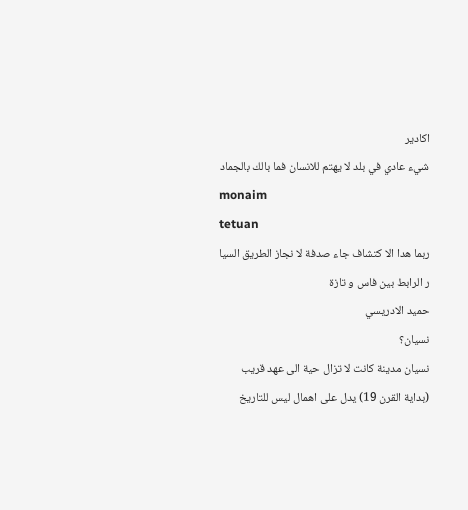اكادير
شيء عادي في بلد لا يهتم للانسان فما بالك بالجماد
monaim
tetuan
ربما هدا الا كتشاف جاء صدفة لا نجاز الطريق السيا ر الرابط بين فاس و تازة
حميد الادريسي
نسيان؟
نسيان مدينة كانت لا تزال حية الى عهد قريب (بداية القرن 19) يدل على اهمال ليس للتاريخ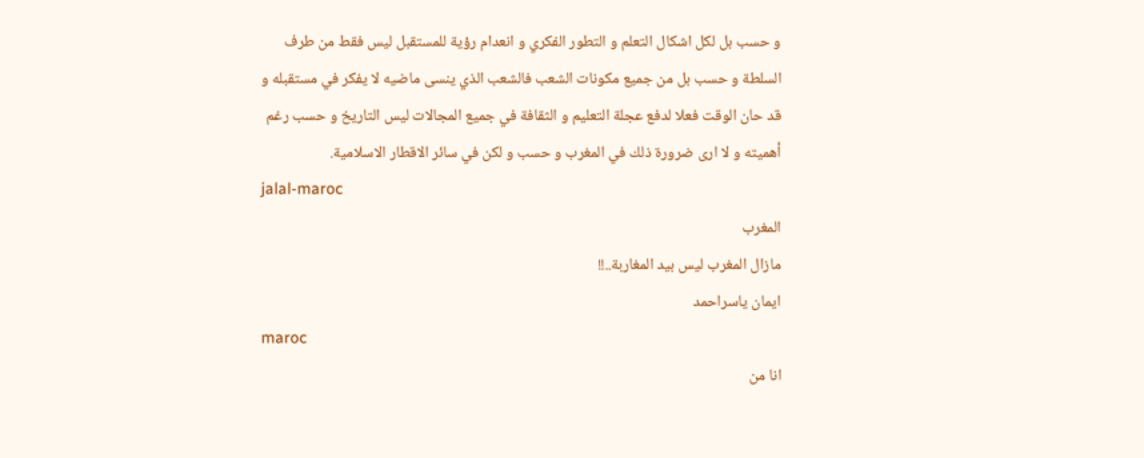و حسب بل لكل اشكال التعلم و التطور الفكري و انعدام رؤية للمستقبل ليس فقط من طرف السلطة و حسب بل من جميع مكونات الشعب فالشعب الذي ينسى ماضيه لا يفكر في مستقبله و قد حان الوقت فعلا لدفع عجلة التعليم و الثقافة في جميع المجالات ليس التاريخ و حسب رغم أهميته و لا ارى ضرورة ذلك في المغرب و حسب و لكن في سائر الاقطار الاسلامية.
jalal-maroc
المغرب
مازال المغرب ليس بيد المغاربة..!!
ايمان ياسراحمد
maroc
انا من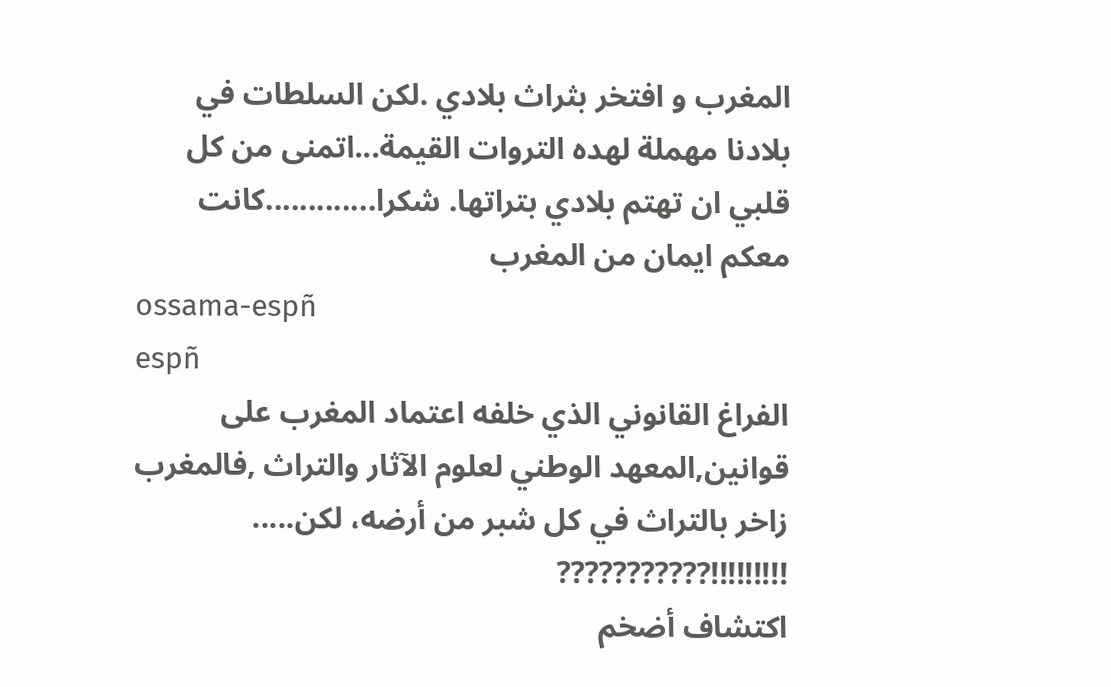المغرب و افتخر بثراث بلادي .لكن السلطات في بلادنا مهملة لهده التروات القيمة...اتمنى من كل قلبي ان تهتم بلادي بتراتها. شكرا.............كانت معكم ايمان من المغرب
ossama-espñ
espñ
الفراغ القانوني الذي خلفه اعتماد المغرب على قوانين,المعهد الوطني لعلوم الآثار والتراث ,فالمغرب زاخر بالتراث في كل شبر من أرضه، لكن..... !!!!!!!!!???????????
اكتشاف أضخم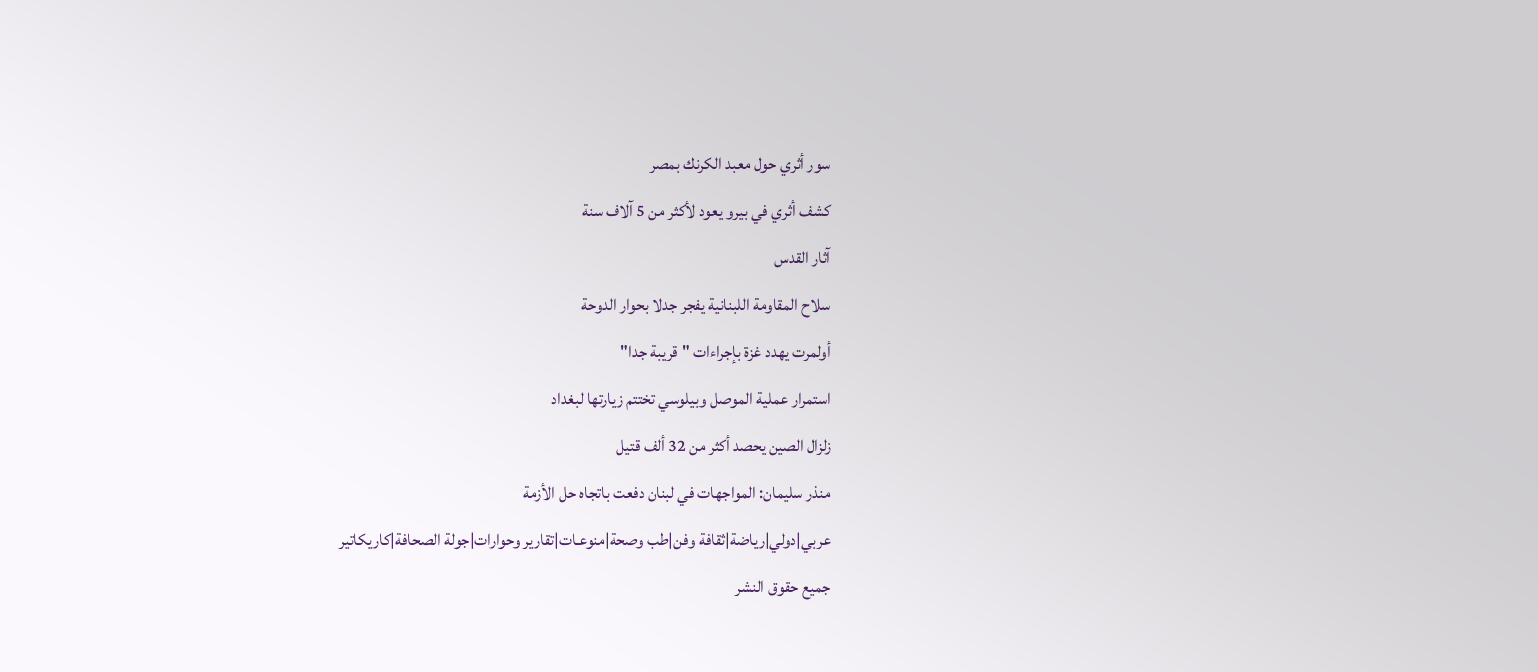سور أثري حول معبد الكرنك بمصر
كشف أثري في بيرو يعود لأكثر من 5 آلاف سنة
آثار القدس
سلاح المقاومة اللبنانية يفجر جدلا بحوار الدوحة
أولمرت يهدد غزة بإجراءات "قريبة جدا"
استمرار عملية الموصل وبيلوسي تختتم زيارتها لبغداد
زلزال الصين يحصد أكثر من 32 ألف قتيل
منذر سليمان: المواجهات في لبنان دفعت باتجاه حل الأزمة
عربي|دولي|رياضة|ثقافة وفن|طب وصحة|منوعـات|تقارير وحوارات|جولة الصحافة|كاريكاتير
جميع حقوق النشر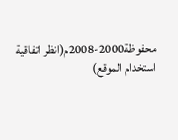محفوظة2000-2008م(انظر اتفاقية استخدام الموقع)